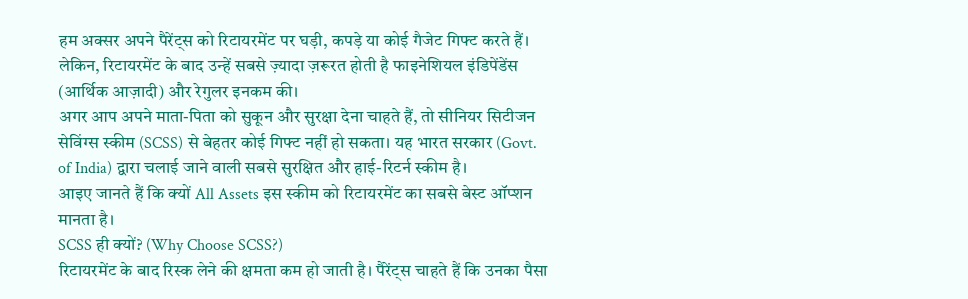हम अक्सर अपने पैरेंट्स को रिटायरमेंट पर घड़ी, कपड़े या कोई गैजेट गिफ्ट करते हैं। लेकिन, रिटायरमेंट के बाद उन्हें सबसे ज़्यादा ज़रूरत होती है फाइनेशियल इंडिपेंडेंस (आर्थिक आज़ादी) और रेगुलर इनकम की।
अगर आप अपने माता-पिता को सुकून और सुरक्षा देना चाहते हैं, तो सीनियर सिटीजन सेविंग्स स्कीम (SCSS) से बेहतर कोई गिफ्ट नहीं हो सकता। यह भारत सरकार (Govt. of India) द्वारा चलाई जाने वाली सबसे सुरक्षित और हाई-रिटर्न स्कीम है।
आइए जानते हैं कि क्यों All Assets इस स्कीम को रिटायरमेंट का सबसे बेस्ट ऑप्शन मानता है।
SCSS ही क्यों? (Why Choose SCSS?)
रिटायरमेंट के बाद रिस्क लेने की क्षमता कम हो जाती है। पैरेंट्स चाहते हैं कि उनका पैसा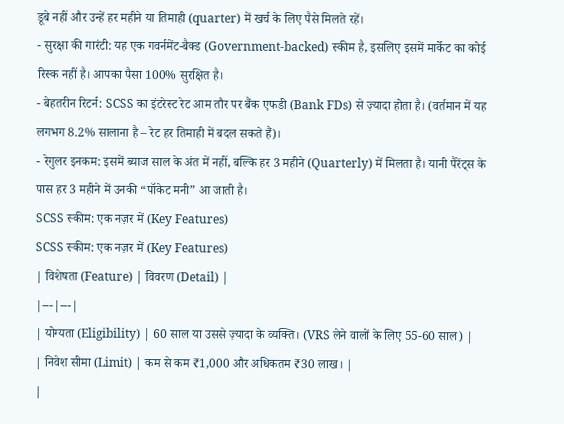डूबे नहीं और उन्हें हर महीने या तिमाही (quarter) में खर्च के लिए पैसे मिलते रहें।
- सुरक्षा की गारंटी: यह एक गवर्नमेंट-बैक्ड (Government-backed) स्कीम है, इसलिए इसमें मार्केट का कोई रिस्क नहीं है। आपका पैसा 100% सुरक्षित है।
- बेहतरीन रिटर्न: SCSS का इंटरेस्ट रेट आम तौर पर बैंक एफडी (Bank FDs) से ज़्यादा होता है। (वर्तमान में यह लगभग 8.2% सालाना है – रेट हर तिमाही में बदल सकते हैं)।
- रेगुलर इनकम: इसमें ब्याज साल के अंत में नहीं, बल्कि हर 3 महीने (Quarterly) में मिलता है। यानी पैरेंट्स के पास हर 3 महीने में उनकी “पॉकेट मनी” आ जाती है।
SCSS स्कीम: एक नज़र में (Key Features)
SCSS स्कीम: एक नज़र में (Key Features)
| विशेषता (Feature) | विवरण (Detail) |
|---|---|
| योग्यता (Eligibility) | 60 साल या उससे ज़्यादा के व्यक्ति। (VRS लेने वालों के लिए 55-60 साल) |
| निवेश सीमा (Limit) | कम से कम ₹1,000 और अधिकतम ₹30 लाख। |
|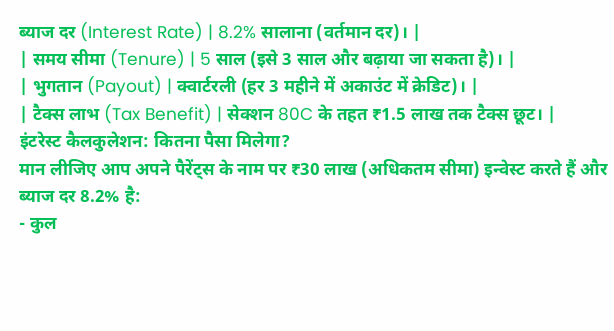ब्याज दर (Interest Rate) | 8.2% सालाना (वर्तमान दर)। |
| समय सीमा (Tenure) | 5 साल (इसे 3 साल और बढ़ाया जा सकता है)। |
| भुगतान (Payout) | क्वार्टरली (हर 3 महीने में अकाउंट में क्रेडिट)। |
| टैक्स लाभ (Tax Benefit) | सेक्शन 80C के तहत ₹1.5 लाख तक टैक्स छूट। |
इंटरेस्ट कैलकुलेशन: कितना पैसा मिलेगा?
मान लीजिए आप अपने पैरेंट्स के नाम पर ₹30 लाख (अधिकतम सीमा) इन्वेस्ट करते हैं और ब्याज दर 8.2% है:
- कुल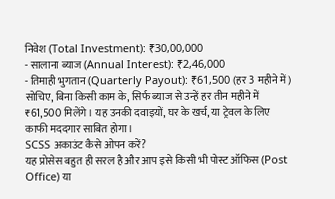निवेश (Total Investment): ₹30,00,000
- सालाना ब्याज (Annual Interest): ₹2,46,000
- तिमाही भुगतान (Quarterly Payout): ₹61,500 (हर 3 महीने में)
सोचिए, बिना किसी काम के, सिर्फ ब्याज से उन्हें हर तीन महीने में ₹61,500 मिलेंगे। यह उनकी दवाइयों, घर के खर्च, या ट्रेवल के लिए काफी मददगार साबित होगा।
SCSS अकाउंट कैसे ओपन करें?
यह प्रोसेस बहुत ही सरल है और आप इसे किसी भी पोस्ट ऑफिस (Post Office) या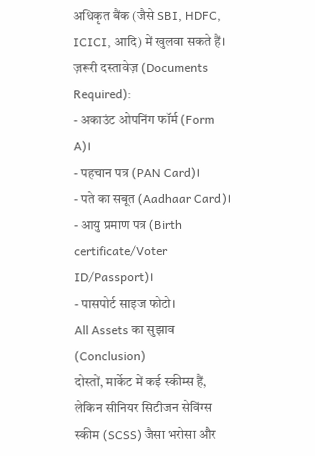अधिकृत बैंक (जैसे SBI, HDFC, ICICI, आदि) में खुलवा सकते हैं।
ज़रूरी दस्तावेज़ (Documents Required):
- अकाउंट ओपनिंग फॉर्म (Form A)।
- पहचान पत्र (PAN Card)।
- पते का सबूत (Aadhaar Card)।
- आयु प्रमाण पत्र (Birth certificate/Voter ID/Passport)।
- पासपोर्ट साइज फोटो।
All Assets का सुझाव (Conclusion)
दोस्तों, मार्केट में कई स्कीम्स हैं, लेकिन सीनियर सिटीजन सेविंग्स स्कीम (SCSS) जैसा भरोसा और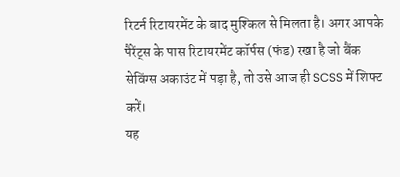रिटर्न रिटायरमेंट के बाद मुश्किल से मिलता है। अगर आपके पैरेंट्स के पास रिटायरमेंट कॉर्पस (फंड) रखा है जो बैंक सेविंग्स अकाउंट में पड़ा है, तो उसे आज ही SCSS में शिफ्ट करें।
यह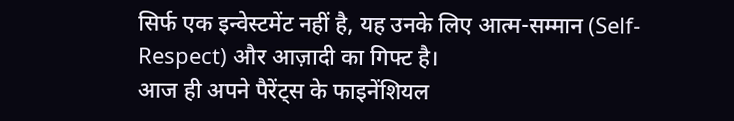सिर्फ एक इन्वेस्टमेंट नहीं है, यह उनके लिए आत्म-सम्मान (Self-Respect) और आज़ादी का गिफ्ट है।
आज ही अपने पैरेंट्स के फाइनेंशियल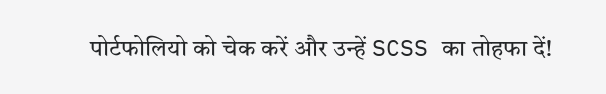पोर्टफोलियो को चेक करें और उन्हें SCSS का तोहफा दें!